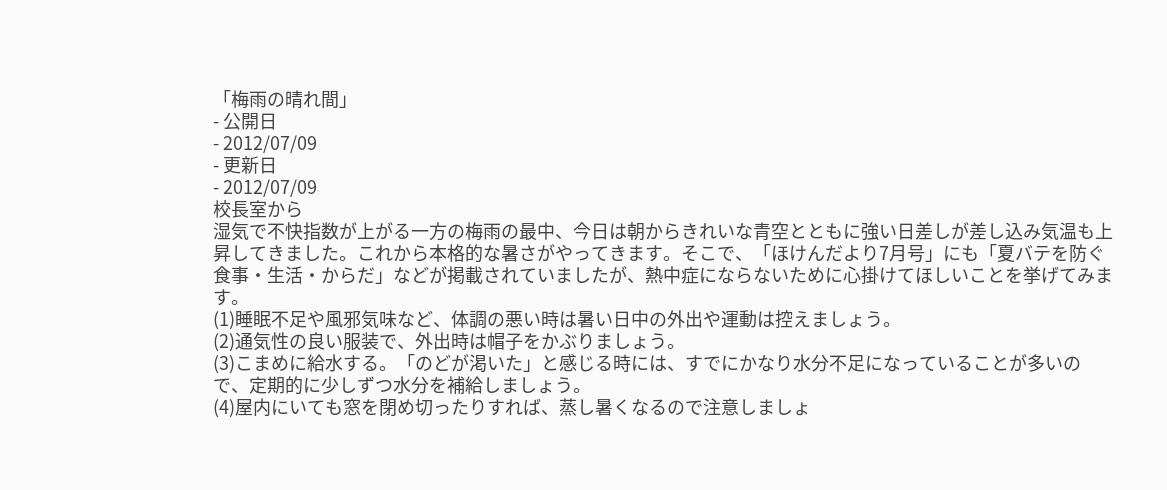「梅雨の晴れ間」
- 公開日
- 2012/07/09
- 更新日
- 2012/07/09
校長室から
湿気で不快指数が上がる一方の梅雨の最中、今日は朝からきれいな青空とともに強い日差しが差し込み気温も上昇してきました。これから本格的な暑さがやってきます。そこで、「ほけんだより7月号」にも「夏バテを防ぐ食事・生活・からだ」などが掲載されていましたが、熱中症にならないために心掛けてほしいことを挙げてみます。
(1)睡眠不足や風邪気味など、体調の悪い時は暑い日中の外出や運動は控えましょう。
(2)通気性の良い服装で、外出時は帽子をかぶりましょう。
(3)こまめに給水する。「のどが渇いた」と感じる時には、すでにかなり水分不足になっていることが多いので、定期的に少しずつ水分を補給しましょう。
(4)屋内にいても窓を閉め切ったりすれば、蒸し暑くなるので注意しましょ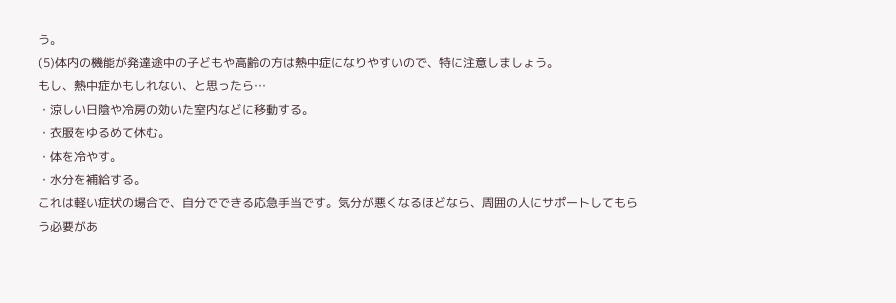う。
(5)体内の機能が発達途中の子どもや高齢の方は熱中症になりやすいので、特に注意しましょう。
もし、熱中症かもしれない、と思ったら…
・涼しい日陰や冷房の効いた室内などに移動する。
・衣服をゆるめて休む。
・体を冷やす。
・水分を補給する。
これは軽い症状の場合で、自分でできる応急手当です。気分が悪くなるほどなら、周囲の人にサポートしてもらう必要があ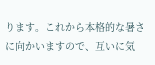ります。これから本格的な暑さに向かいますので、互いに気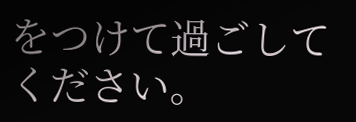をつけて過ごしてください。